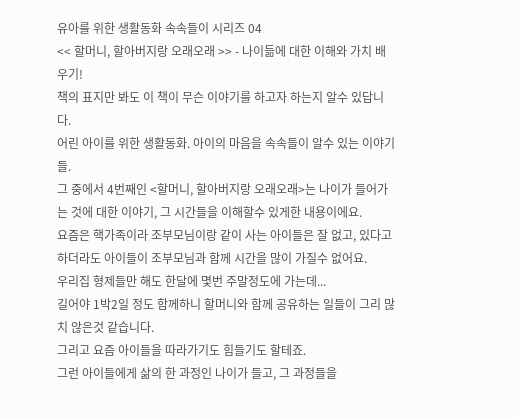유아를 위한 생활동화 속속들이 시리즈 04
<< 할머니, 할아버지랑 오래오래 >> - 나이듦에 대한 이해와 가치 배우기!
책의 표지만 봐도 이 책이 무슨 이야기를 하고자 하는지 알수 있답니다.
어린 아이를 위한 생활동화. 아이의 마음을 속속들이 알수 있는 이야기들.
그 중에서 4번째인 <할머니, 할아버지랑 오래오래>는 나이가 들어가는 것에 대한 이야기, 그 시간들을 이해할수 있게한 내용이에요.
요즘은 핵가족이라 조부모님이랑 같이 사는 아이들은 잘 없고, 있다고 하더라도 아이들이 조부모님과 함께 시간을 많이 가질수 없어요.
우리집 형제들만 해도 한달에 몇번 주말정도에 가는데...
길어야 1박2일 정도 함께하니 할머니와 함께 공유하는 일들이 그리 많치 않은것 같습니다.
그리고 요즘 아이들을 따라가기도 힘들기도 할테죠.
그런 아이들에게 삶의 한 과정인 나이가 들고, 그 과정들을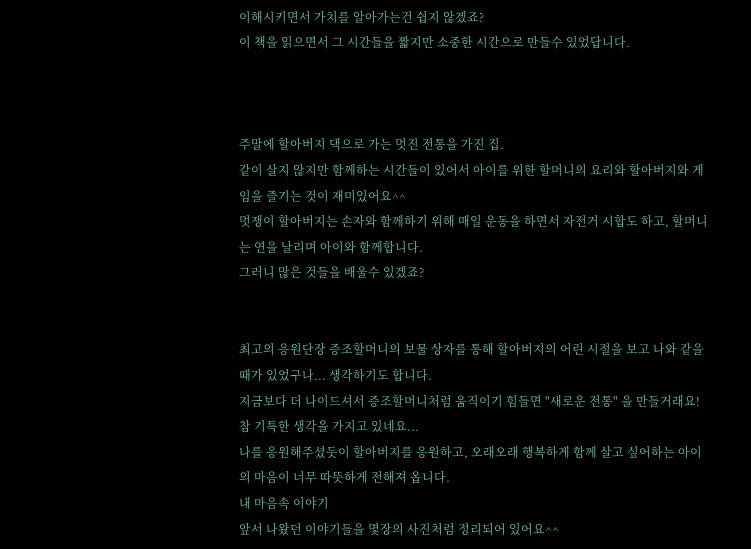이해시키면서 가치를 알아가는건 쉽지 않겠죠?
이 책을 읽으면서 그 시간들을 짧지만 소중한 시간으로 만들수 있었답니다.



주말에 할아버지 댁으로 가는 멋진 전통을 가진 집.
같이 살지 않지만 함께하는 시간들이 있어서 아이를 위한 할머니의 요리와 할아버지와 게임을 즐기는 것이 재미있어요^^
멋쟁이 할아버지는 손자와 함께하기 위해 매일 운동을 하면서 자전거 시합도 하고, 할머니는 연을 날리며 아이와 함께합니다.
그러니 많은 것들을 배울수 있겠죠?


최고의 응원단장 증조할머니의 보물 상자를 통해 할아버지의 어린 시절을 보고 나와 같을때가 있었구나... 생각하기도 합니다.
지금보다 더 나이드셔서 증조할머니처럼 움직이기 힘들면 "새로운 전통" 을 만들거래요!
참 기특한 생각을 가지고 있네요...
나를 응원해주셨듯이 할아버지를 응원하고, 오래오래 행복하게 함께 살고 싶어하는 아이의 마음이 너무 따뜻하게 전해져 옵니다.
내 마음속 이야기
앞서 나왔던 이야기들을 몇장의 사진처럼 정리되어 있어요^^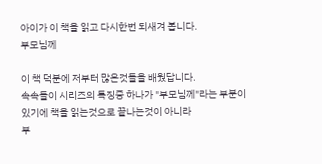아이가 이 책을 읽고 다시한번 되새겨 봅니다.
부모님께

이 책 덕분에 저부터 많은것들을 배웠답니다.
속속들이 시리즈의 특징중 하나가 "부모님께"라는 부분이 있기에 책을 읽는것으로 끝나는것이 아니라
부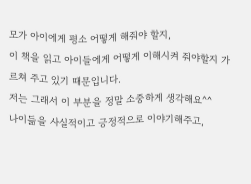모가 아이에게 평소 어떻게 해줘야 할지,
이 책을 읽고 아이들에게 어떻게 이해시켜 줘야할지 가르쳐 주고 있기 때문입니다.
저는 그래서 이 부분을 정말 소중하게 생각해요^^
나이듦을 사실적이고 긍정적으로 이야기해주고,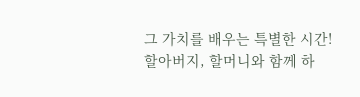그 가치를 배우는 특별한 시간!
할아버지, 할머니와 함께 하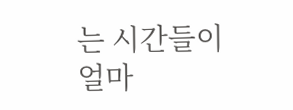는 시간들이 얼마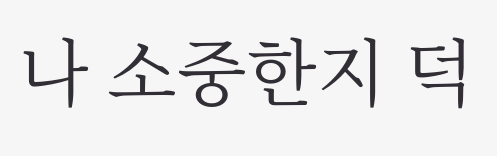나 소중한지 덕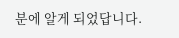분에 알게 되었답니다.